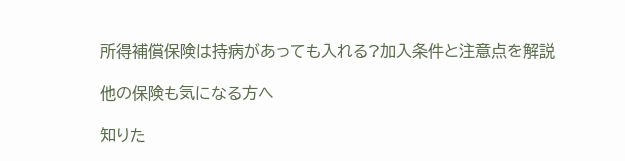所得補償保険は持病があっても入れる?加入条件と注意点を解説

他の保険も気になる方へ

知りた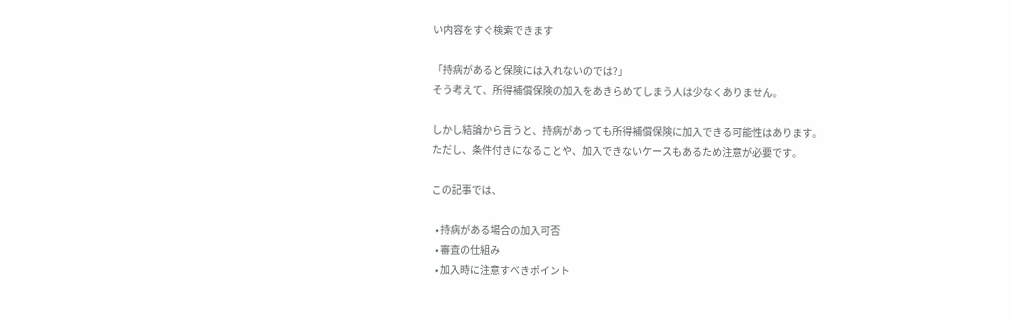い内容をすぐ検索できます

「持病があると保険には入れないのでは?」
そう考えて、所得補償保険の加入をあきらめてしまう人は少なくありません。

しかし結論から言うと、持病があっても所得補償保険に加入できる可能性はあります。
ただし、条件付きになることや、加入できないケースもあるため注意が必要です。

この記事では、

  • 持病がある場合の加入可否
  • 審査の仕組み
  • 加入時に注意すべきポイント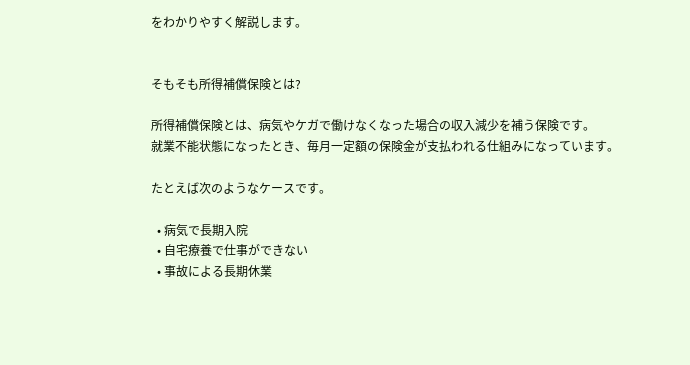をわかりやすく解説します。


そもそも所得補償保険とは?

所得補償保険とは、病気やケガで働けなくなった場合の収入減少を補う保険です。
就業不能状態になったとき、毎月一定額の保険金が支払われる仕組みになっています。

たとえば次のようなケースです。

  • 病気で長期入院
  • 自宅療養で仕事ができない
  • 事故による長期休業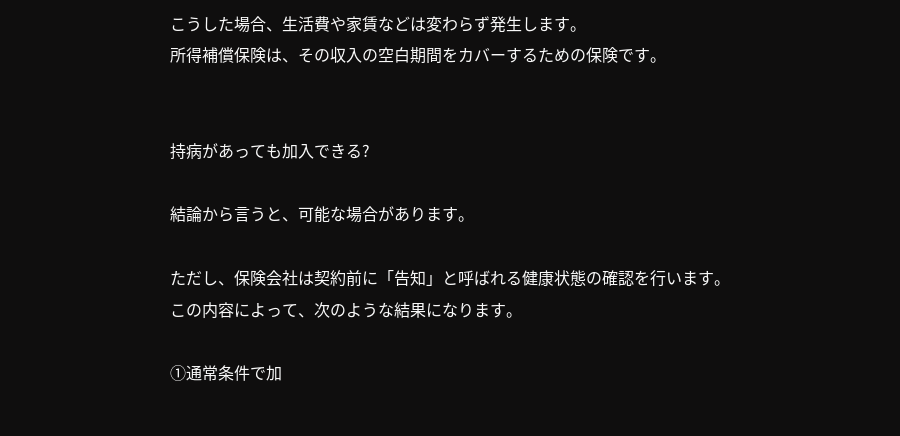こうした場合、生活費や家賃などは変わらず発生します。
所得補償保険は、その収入の空白期間をカバーするための保険です。


持病があっても加入できる?

結論から言うと、可能な場合があります。

ただし、保険会社は契約前に「告知」と呼ばれる健康状態の確認を行います。
この内容によって、次のような結果になります。

①通常条件で加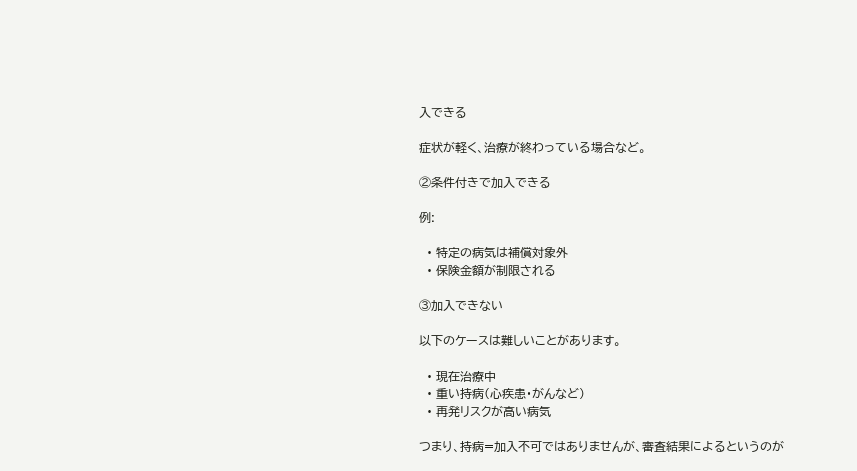入できる

症状が軽く、治療が終わっている場合など。

②条件付きで加入できる

例:

  • 特定の病気は補償対象外
  • 保険金額が制限される

③加入できない

以下のケースは難しいことがあります。

  • 現在治療中
  • 重い持病(心疾患・がんなど)
  • 再発リスクが高い病気

つまり、持病=加入不可ではありませんが、審査結果によるというのが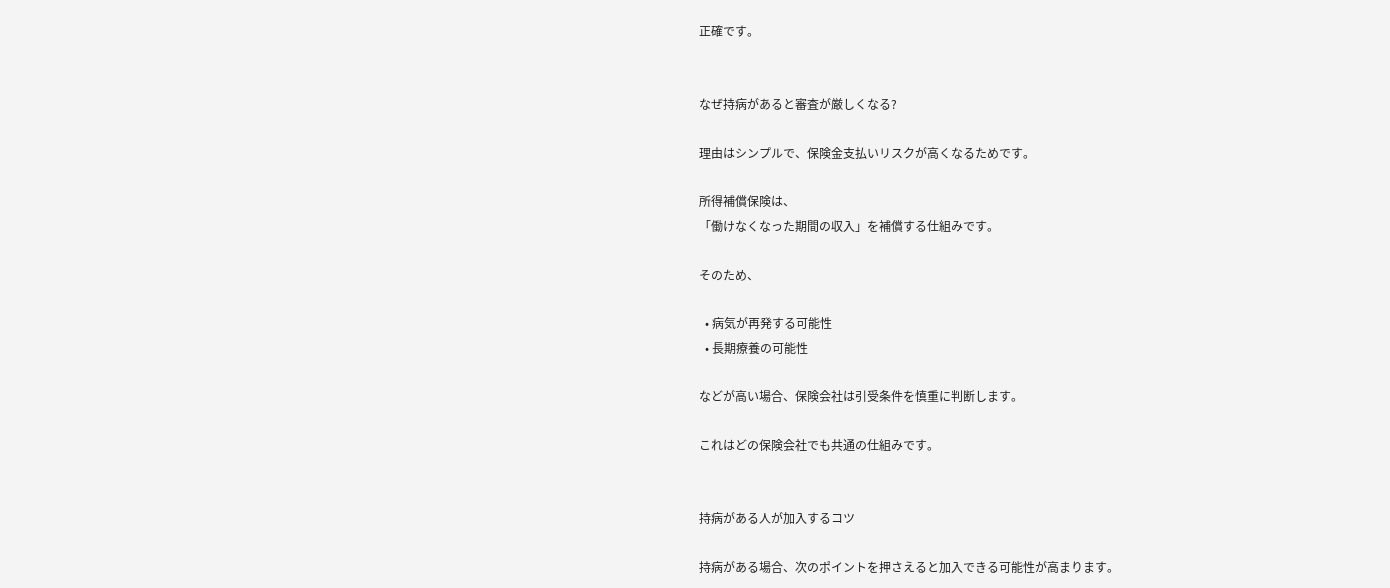正確です。


なぜ持病があると審査が厳しくなる?

理由はシンプルで、保険金支払いリスクが高くなるためです。

所得補償保険は、
「働けなくなった期間の収入」を補償する仕組みです。

そのため、

  • 病気が再発する可能性
  • 長期療養の可能性

などが高い場合、保険会社は引受条件を慎重に判断します。

これはどの保険会社でも共通の仕組みです。


持病がある人が加入するコツ

持病がある場合、次のポイントを押さえると加入できる可能性が高まります。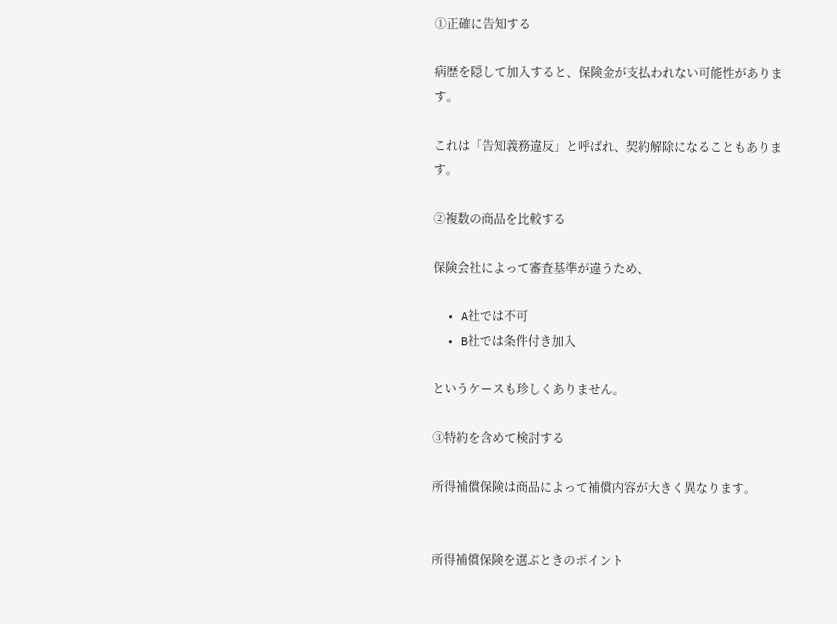①正確に告知する

病歴を隠して加入すると、保険金が支払われない可能性があります。

これは「告知義務違反」と呼ばれ、契約解除になることもあります。

②複数の商品を比較する

保険会社によって審査基準が違うため、

  • A社では不可
  • B社では条件付き加入

というケースも珍しくありません。

③特約を含めて検討する

所得補償保険は商品によって補償内容が大きく異なります。


所得補償保険を選ぶときのポイント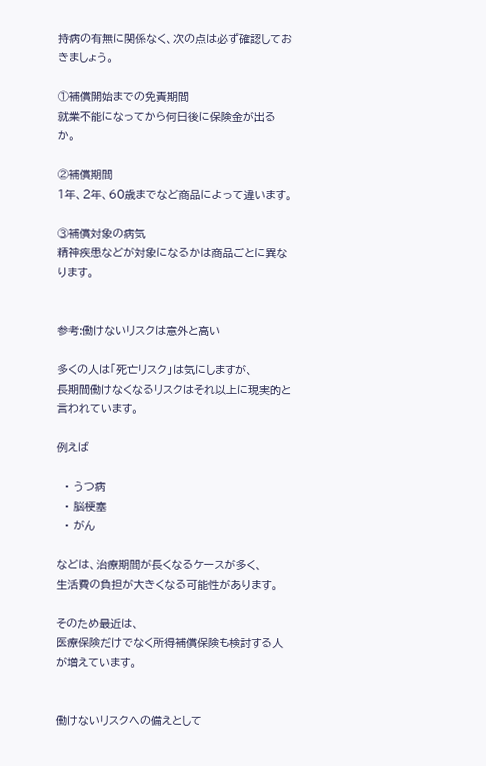持病の有無に関係なく、次の点は必ず確認しておきましょう。

①補償開始までの免責期間
就業不能になってから何日後に保険金が出るか。

②補償期間
1年、2年、60歳までなど商品によって違います。

③補償対象の病気
精神疾患などが対象になるかは商品ごとに異なります。


参考:働けないリスクは意外と高い

多くの人は「死亡リスク」は気にしますが、
長期間働けなくなるリスクはそれ以上に現実的と言われています。

例えば

  • うつ病
  • 脳梗塞
  • がん

などは、治療期間が長くなるケースが多く、
生活費の負担が大きくなる可能性があります。

そのため最近は、
医療保険だけでなく所得補償保険も検討する人が増えています。


働けないリスクへの備えとして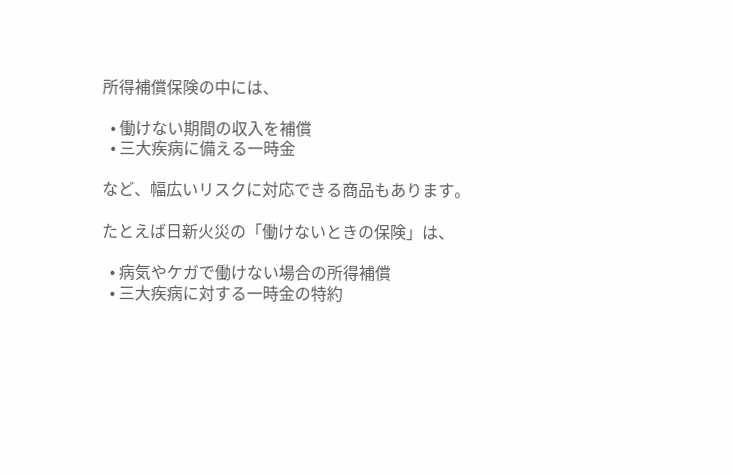所得補償保険の中には、

  • 働けない期間の収入を補償
  • 三大疾病に備える一時金

など、幅広いリスクに対応できる商品もあります。

たとえば日新火災の「働けないときの保険」は、

  • 病気やケガで働けない場合の所得補償
  • 三大疾病に対する一時金の特約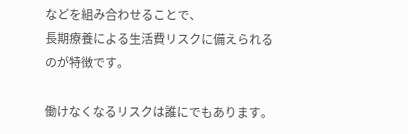などを組み合わせることで、
長期療養による生活費リスクに備えられるのが特徴です。

働けなくなるリスクは誰にでもあります。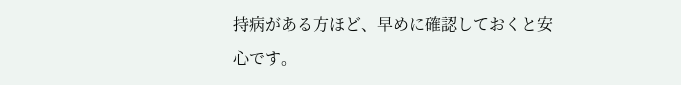持病がある方ほど、早めに確認しておくと安心です。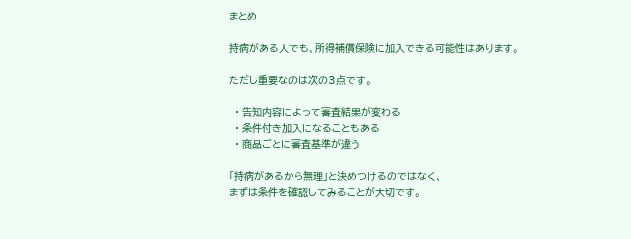まとめ

持病がある人でも、所得補償保険に加入できる可能性はあります。

ただし重要なのは次の3点です。

  • 告知内容によって審査結果が変わる
  • 条件付き加入になることもある
  • 商品ごとに審査基準が違う

「持病があるから無理」と決めつけるのではなく、
まずは条件を確認してみることが大切です。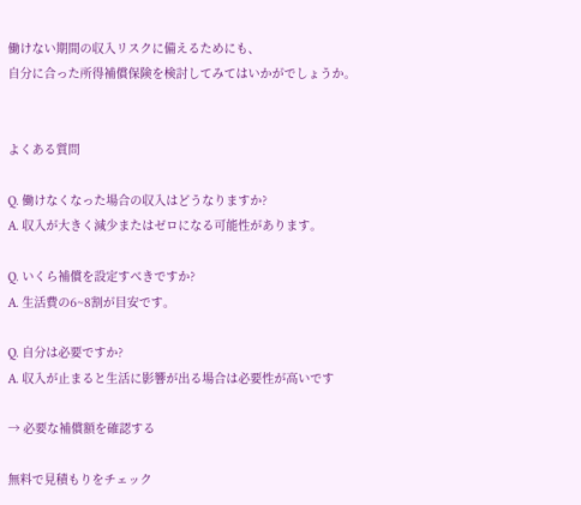働けない期間の収入リスクに備えるためにも、
自分に合った所得補償保険を検討してみてはいかがでしょうか。


よくある質問

Q. 働けなくなった場合の収入はどうなりますか?
A. 収入が大きく減少またはゼロになる可能性があります。

Q. いくら補償を設定すべきですか?
A. 生活費の6~8割が目安です。

Q. 自分は必要ですか?
A. 収入が止まると生活に影響が出る場合は必要性が高いです

→ 必要な補償額を確認する

無料で見積もりをチェック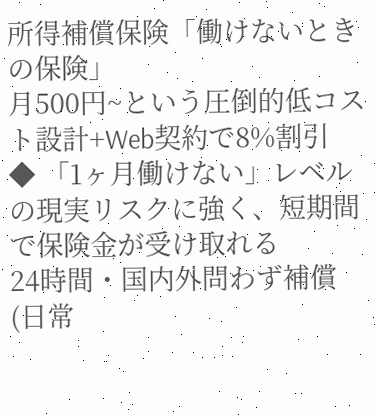所得補償保険「働けないときの保険」
月500円~という圧倒的低コスト設計+Web契約で8%割引
◆ 「1ヶ月働けない」レベルの現実リスクに強く、短期間で保険金が受け取れる
24時間・国内外問わず補償(日常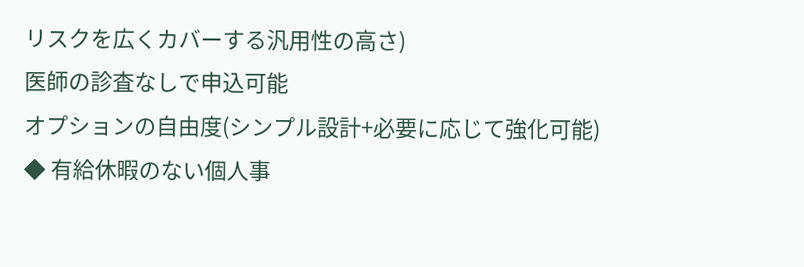リスクを広くカバーする汎用性の高さ)
医師の診査なしで申込可能
オプションの自由度(シンプル設計+必要に応じて強化可能)
◆ 有給休暇のない個人事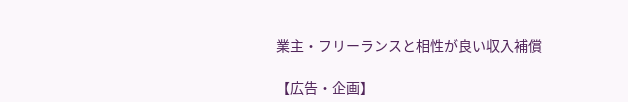業主・フリーランスと相性が良い収入補償

【広告・企画】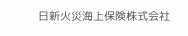日新火災海上保険株式会社